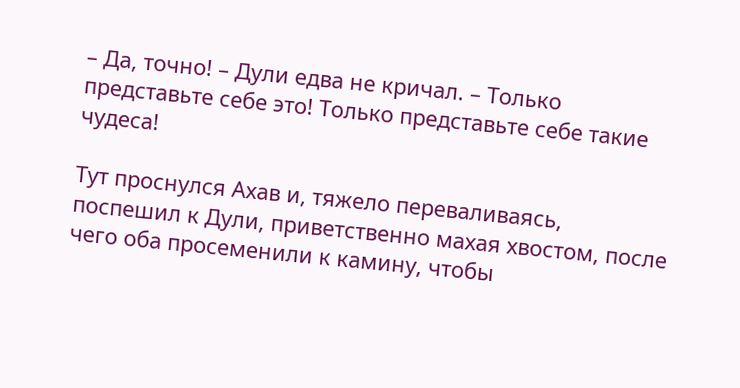– Да, точно! – Дули едва не кричал. – Только представьте себе это! Только представьте себе такие чудеса!

Тут проснулся Ахав и, тяжело переваливаясь, поспешил к Дули, приветственно махая хвостом, после чего оба просеменили к камину, чтобы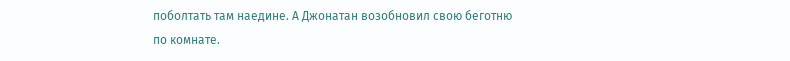поболтать там наедине. А Джонатан возобновил свою беготню по комнате.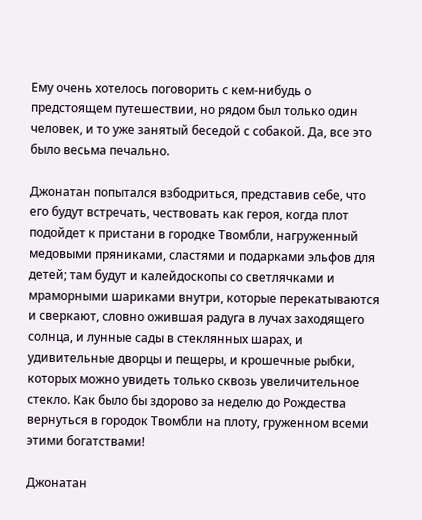Ему очень хотелось поговорить с кем-нибудь о предстоящем путешествии, но рядом был только один человек, и то уже занятый беседой с собакой. Да, все это было весьма печально.

Джонатан попытался взбодриться, представив себе, что его будут встречать, чествовать как героя, когда плот подойдет к пристани в городке Твомбли, нагруженный медовыми пряниками, сластями и подарками эльфов для детей; там будут и калейдоскопы со светлячками и мраморными шариками внутри, которые перекатываются и сверкают, словно ожившая радуга в лучах заходящего солнца, и лунные сады в стеклянных шарах, и удивительные дворцы и пещеры, и крошечные рыбки, которых можно увидеть только сквозь увеличительное стекло. Как было бы здорово за неделю до Рождества вернуться в городок Твомбли на плоту, груженном всеми этими богатствами!

Джонатан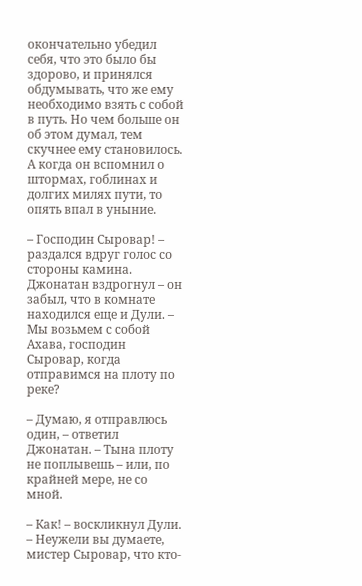окончательно убедил себя, что это было бы здорово, и принялся обдумывать, что же ему необходимо взять с собой в путь. Но чем больше он об этом думал, тем скучнее ему становилось. А когда он вспомнил о штормах, гоблинах и долгих милях пути, то опять впал в уныние.

– Господин Сыровар! – раздался вдруг голос со стороны камина. Джонатан вздрогнул – он забыл, что в комнате находился еще и Дули. – Мы возьмем с собой Ахава, господин Сыровар, когда отправимся на плоту по реке?

– Думаю, я отправлюсь один, – ответил Джонатан. – Тына плоту не поплывешь – или, по крайней мере, не со мной.

– Как! – воскликнул Дули. – Неужели вы думаете, мистер Сыровар, что кто-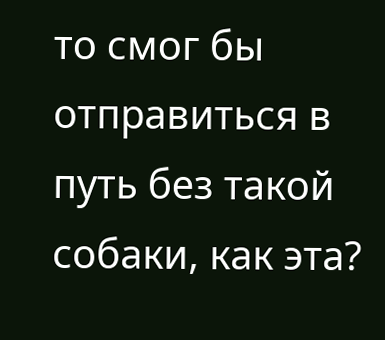то смог бы отправиться в путь без такой собаки, как эта?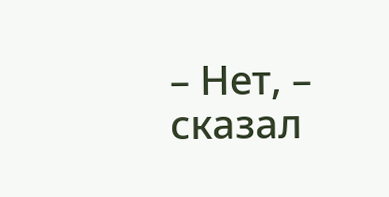– Нет, – сказал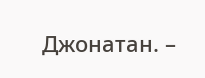Джонатан. –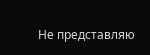Не представляю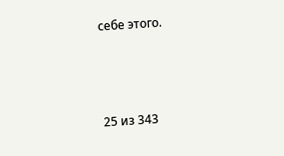себе этого.



25 из 343